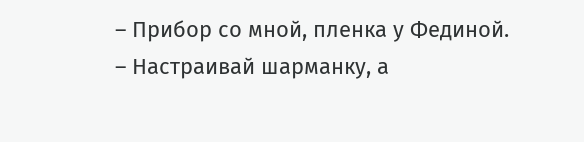– Прибор со мной, пленка у Фединой.
– Настраивай шарманку, а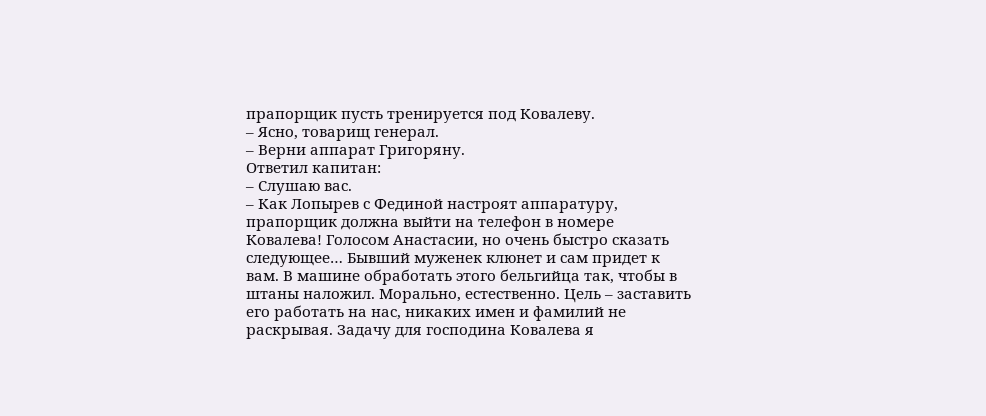прапорщик пусть тренируется под Ковалеву.
– Ясно, товарищ генерал.
– Верни аппарат Григоряну.
Ответил капитан:
– Слушаю вас.
– Как Лопырев с Фединой настроят аппаратуру, прапорщик должна выйти на телефон в номере Ковалева! Голосом Анастасии, но очень быстро сказать следующее… Бывший муженек клюнет и сам придет к вам. В машине обработать этого бельгийца так, чтобы в штаны наложил. Морально, естественно. Цель – заставить его работать на нас, никаких имен и фамилий не раскрывая. Задачу для господина Ковалева я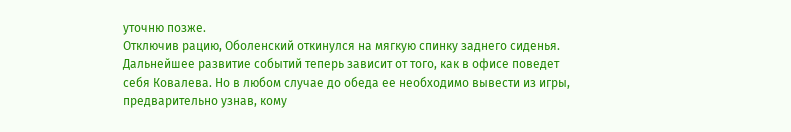уточню позже.
Отключив рацию, Оболенский откинулся на мягкую спинку заднего сиденья. Дальнейшее развитие событий теперь зависит от того, как в офисе поведет себя Ковалева. Но в любом случае до обеда ее необходимо вывести из игры, предварительно узнав, кому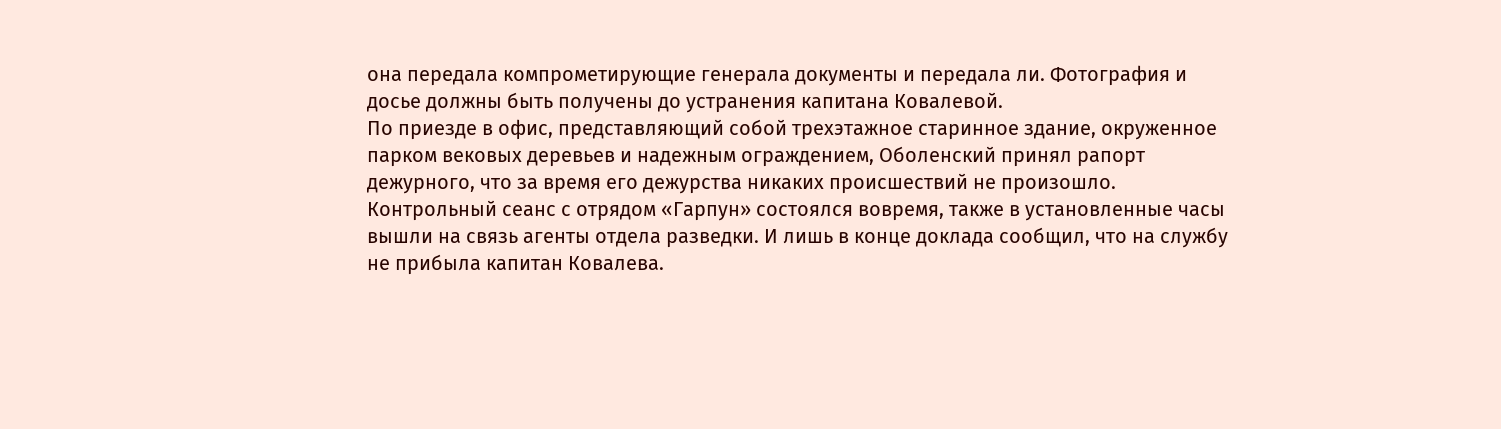она передала компрометирующие генерала документы и передала ли. Фотография и досье должны быть получены до устранения капитана Ковалевой.
По приезде в офис, представляющий собой трехэтажное старинное здание, окруженное парком вековых деревьев и надежным ограждением, Оболенский принял рапорт дежурного, что за время его дежурства никаких происшествий не произошло. Контрольный сеанс с отрядом «Гарпун» состоялся вовремя, также в установленные часы вышли на связь агенты отдела разведки. И лишь в конце доклада сообщил, что на службу не прибыла капитан Ковалева.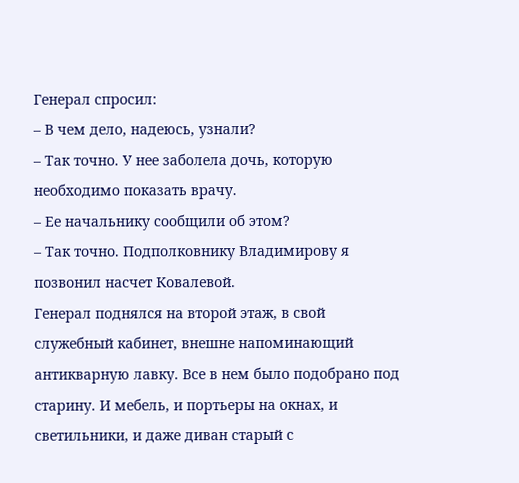Генерал спросил:
– В чем дело, надеюсь, узнали?
– Так точно. У нее заболела дочь, которую необходимо показать врачу.
– Ее начальнику сообщили об этом?
– Так точно. Подполковнику Владимирову я позвонил насчет Ковалевой.
Генерал поднялся на второй этаж, в свой служебный кабинет, внешне напоминающий антикварную лавку. Все в нем было подобрано под старину. И мебель, и портьеры на окнах, и светильники, и даже диван старый с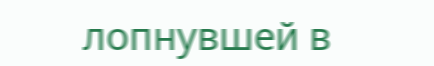лопнувшей в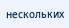нескольких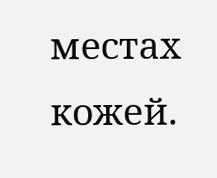местах кожей.